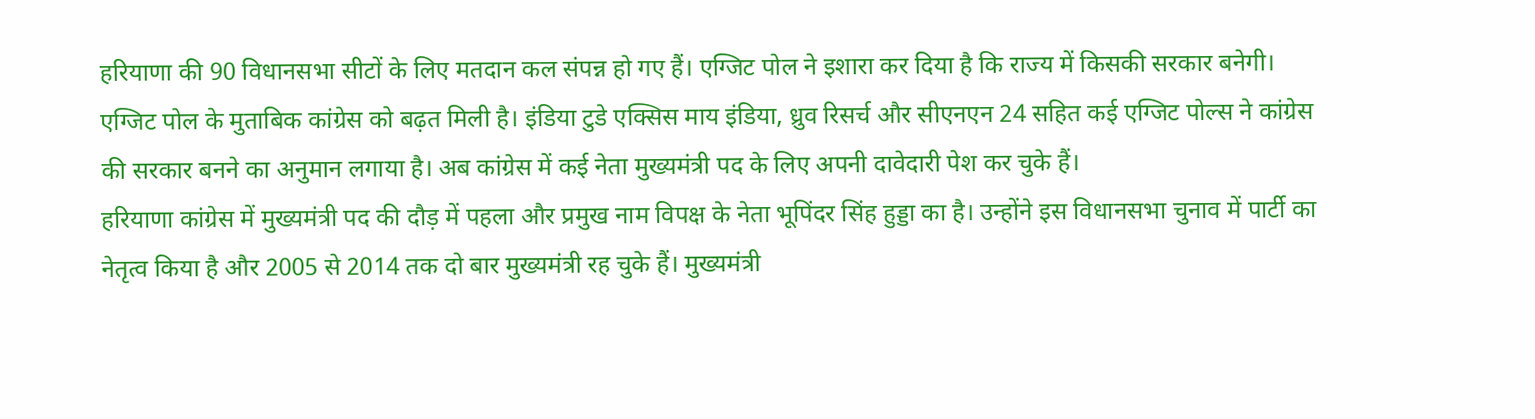हरियाणा की 90 विधानसभा सीटों के लिए मतदान कल संपन्न हो गए हैं। एग्जिट पोल ने इशारा कर दिया है कि राज्य में किसकी सरकार बनेगी। एग्जिट पोल के मुताबिक कांग्रेस को बढ़त मिली है। इंडिया टुडे एक्सिस माय इंडिया, ध्रुव रिसर्च और सीएनएन 24 सहित कई एग्जिट पोल्स ने कांग्रेस की सरकार बनने का अनुमान लगाया है। अब कांग्रेस में कई नेता मुख्यमंत्री पद के लिए अपनी दावेदारी पेश कर चुके हैं।
हरियाणा कांग्रेस में मुख्यमंत्री पद की दौड़ में पहला और प्रमुख नाम विपक्ष के नेता भूपिंदर सिंह हुड्डा का है। उन्होंने इस विधानसभा चुनाव में पार्टी का नेतृत्व किया है और 2005 से 2014 तक दो बार मुख्यमंत्री रह चुके हैं। मुख्यमंत्री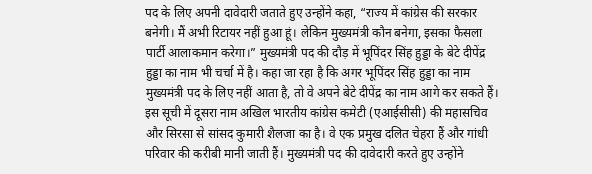पद के लिए अपनी दावेदारी जताते हुए उन्होंने कहा, “राज्य में कांग्रेस की सरकार बनेगी। मैं अभी रिटायर नहीं हुआ हूं। लेकिन मुख्यमंत्री कौन बनेगा, इसका फैसला पार्टी आलाकमान करेगा।” मुख्यमंत्री पद की दौड़ में भूपिंदर सिंह हुड्डा के बेटे दीपेंद्र हुड्डा का नाम भी चर्चा में है। कहा जा रहा है कि अगर भूपिंदर सिंह हुड्डा का नाम मुख्यमंत्री पद के लिए नहीं आता है, तो वे अपने बेटे दीपेंद्र का नाम आगे कर सकते हैं।
इस सूची में दूसरा नाम अखिल भारतीय कांग्रेस कमेटी (एआईसीसी) की महासचिव और सिरसा से सांसद कुमारी शैलजा का है। वे एक प्रमुख दलित चेहरा हैं और गांधी परिवार की करीबी मानी जाती हैं। मुख्यमंत्री पद की दावेदारी करते हुए उन्होंने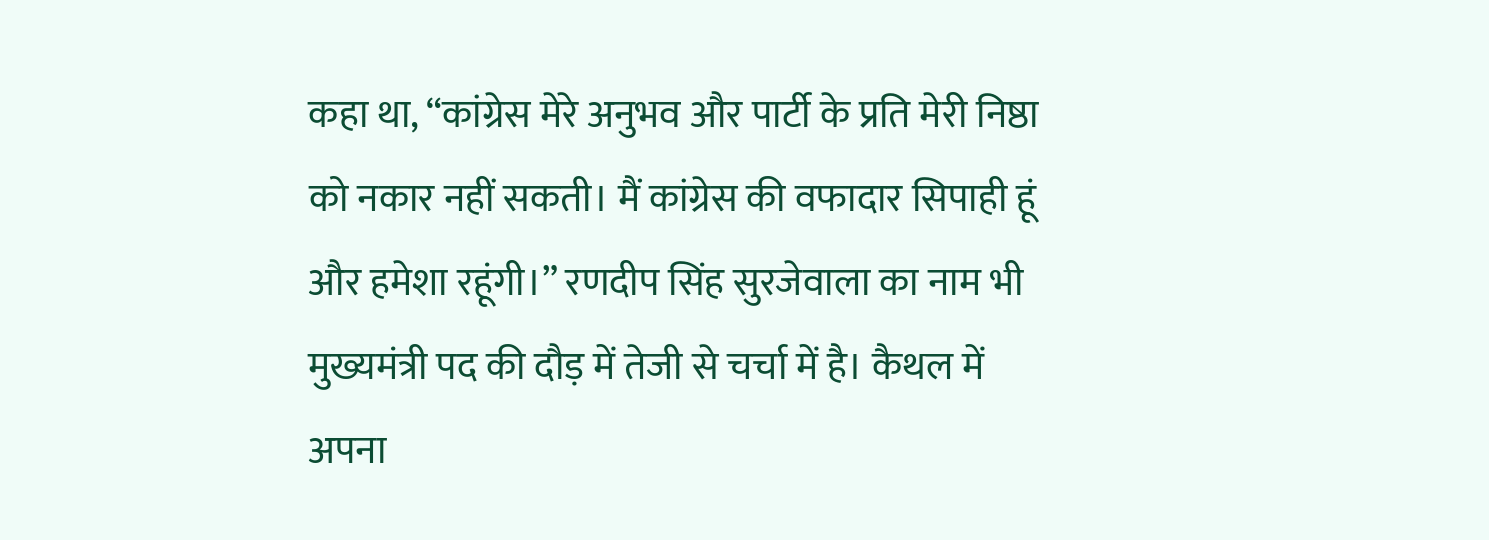कहा था, “कांग्रेस मेरे अनुभव और पार्टी के प्रति मेरी निष्ठा को नकार नहीं सकती। मैं कांग्रेस की वफादार सिपाही हूं और हमेशा रहूंगी।” रणदीप सिंह सुरजेवाला का नाम भी मुख्यमंत्री पद की दौड़ में तेजी से चर्चा में है। कैथल में अपना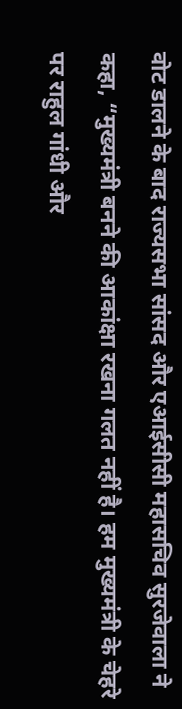वोट डालने के बाद राज्यसभा सांसद और एआईसीसी महासचिव सुरजेवाला ने कहा, “मुख्यमंत्री बनने की आकांक्षा रखना गलत नहीं है। हम मुख्यमंत्री के चेहरे पर राहुल गांधी और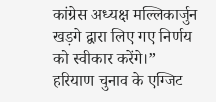कांग्रेस अध्यक्ष मल्लिकार्जुन खड़गे द्वारा लिए गए निर्णय को स्वीकार करेंगे।”
हरियाण चुनाव के एग्जिट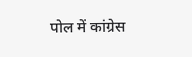पोल में कांग्रेस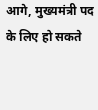आगे, मुख्यमंत्री पद के लिए हो सकते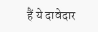हैं ये दावेदार